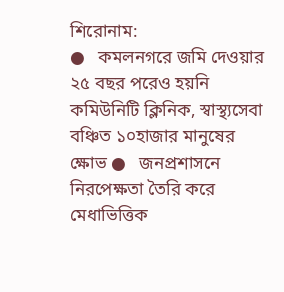শিরোনাম:
●   কমলনগরে জমি দেওয়ার ২৫ বছর পরেও হয়নি কমিউনিটি ক্লিনিক, স্বাস্থ্যসেবা বঞ্চিত ১০হাজার মানুষের ক্ষোভ ●   জনপ্রশাসনে নিরপেক্ষতা তৈরি করে মেধাভিত্তিক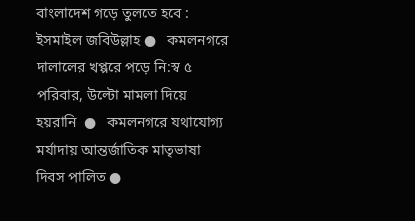বাংলাদেশ গড়ে তুলতে হবে : ইসমাইল জবিউল্লাহ ●   কমলনগরে দালালের খপ্পরে পড়ে নি:স্ব ৫ পরিবার, উল্টো মামলা দিয়ে হয়রানি  ●   কমলনগরে যথাযোগ্য মর্যাদায় আন্তর্জাতিক মাতৃভাষা দিবস পালিত ●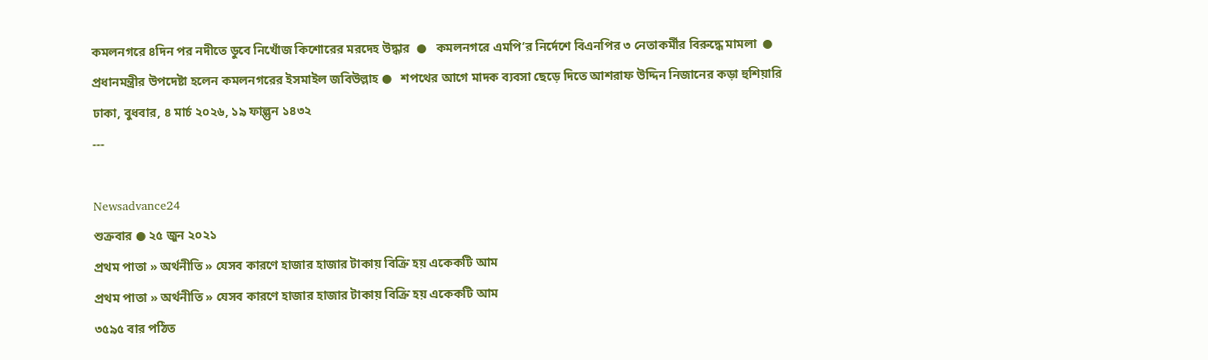কমলনগরে ৪দিন পর নদীতে ডুবে নিখোঁজ কিশোরের মরদেহ উদ্ধার  ●   কমলনগরে এমপি’র নির্দেশে বিএনপির ৩ নেতাকর্মীর বিরুদ্ধে মামলা  ●   প্রধানমন্ত্রীর উপদেষ্টা হলেন কমলনগরের ইসমাইল জবিউল্লাহ ●   শপথের আগে মাদক ব্যবসা ছেড়ে দিতে আশরাফ উদ্দিন নিজানের কড়া হুশিয়ারি
ঢাকা, বুধবার, ৪ মার্চ ২০২৬, ১৯ ফাল্গুন ১৪৩২
---

Newsadvance24
শুক্রবার ● ২৫ জুন ২০২১
প্রথম পাতা » অর্থনীতি » যেসব কারণে হাজার হাজার টাকায় বিক্রি হয় একেকটি আম
প্রথম পাতা » অর্থনীতি » যেসব কারণে হাজার হাজার টাকায় বিক্রি হয় একেকটি আম
৩৫৯৫ বার পঠিত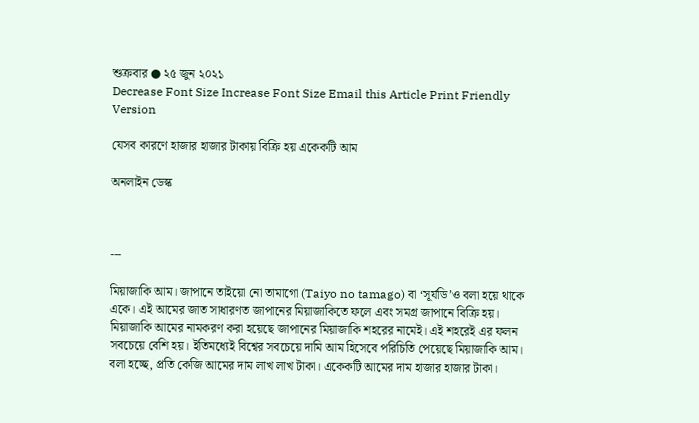শুক্রবার ● ২৫ জুন ২০২১
Decrease Font Size Increase Font Size Email this Article Print Friendly Version

যেসব কারণে হাজার হাজার টাকায় বিক্রি হয় একেকটি আম

অনলাইন ডেস্ক



---

মিয়াজাকি আম। জাপানে তাইয়ো নো তামাগো (Taiyo no tamago) বা ‘সূর্যডি’ও বলা হয়ে থাকে একে। এই আমের জাত সাধারণত জাপানের মিয়াজাকিতে ফলে এবং সমগ্র জাপানে বিক্রি হয়। মিয়াজাকি আমের নামকরণ করা হয়েছে জাপানের মিয়াজাকি শহরের নামেই। এই শহরেই এর ফলন সবচেয়ে বেশি হয়। ইতিমধ্যেই বিশ্বের সবচেয়ে দামি আম হিসেবে পরিচিতি পেয়েছে মিয়াজাকি আম। বলা হচ্ছে, প্রতি কেজি আমের দাম লাখ লাখ টাকা। একেকটি আমের দাম হাজার হাজার টাকা।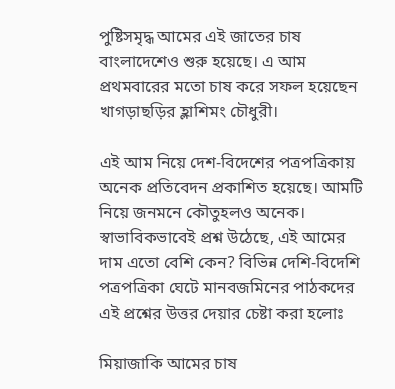পুষ্টিসমৃদ্ধ আমের এই জাতের চাষ বাংলাদেশেও শুরু হয়েছে। এ আম প্রথমবারের মতো চাষ করে সফল হয়েছেন খাগড়াছড়ির হ্লাশিমং চৌধুরী।

এই আম নিয়ে দেশ-বিদেশের পত্রপত্রিকায় অনেক প্রতিবেদন প্রকাশিত হয়েছে। আমটি নিয়ে জনমনে কৌতুহলও অনেক। স্বাভাবিকভাবেই প্রশ্ন উঠেছে, এই আমের দাম এতো বেশি কেন? বিভিন্ন দেশি-বিদেশি পত্রপত্রিকা ঘেটে মানবজমিনের পাঠকদের এই প্রশ্নের উত্তর দেয়ার চেষ্টা করা হলোঃ

মিয়াজাকি আমের চাষ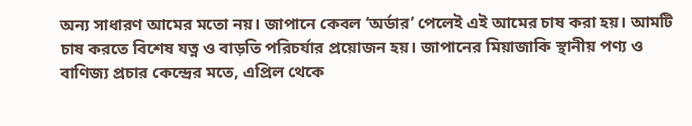অন্য সাধারণ আমের মতো নয়। জাপানে কেবল ‘অর্ডার’ পেলেই এই আমের চাষ করা হয়। আমটি চাষ করতে বিশেষ যত্ন ও বাড়তি পরিচর্যার প্রয়োজন হয়। জাপানের মিয়াজাকি স্থানীয় পণ্য ও বাণিজ্য প্রচার কেন্দ্রের মতে, এপ্রিল থেকে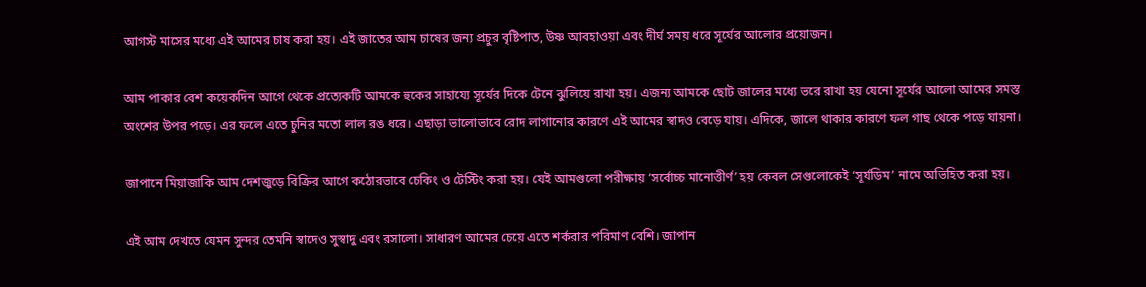আগস্ট মাসের মধ্যে এই আমের চাষ করা হয়। এই জাতের আম চাষের জন্য প্রচুর বৃষ্টিপাত, উষ্ণ আবহাওয়া এবং দীর্ঘ সময় ধরে সূর্যের আলোর প্রয়োজন।

আম পাকার বেশ কয়েকদিন আগে থেকে প্রত্যেকটি আমকে হুকের সাহায্যে সূর্যের দিকে টেনে ঝুলিয়ে রাখা হয়। এজন্য আমকে ছোট জালের মধ্যে ভরে রাখা হয় যেনো সূর্যের আলো আমের সমস্ত অংশের উপর পড়ে। এর ফলে এতে চুনির মতো লাল রঙ ধরে। এছাড়া ভালোভাবে রোদ লাগানোর কারণে এই আমের স্বাদও বেড়ে যায়। এদিকে, জালে থাকার কারণে ফল গাছ থেকে পড়ে যায়না।

জাপানে মিয়াজাকি আম দেশজুড়ে বিক্রির আগে কঠোরভাবে চেকিং ও টেস্টিং করা হয়। যেই আমগুলো পরীক্ষায় ‘সর্বোচ্চ মানোত্তীর্ণ’ হয় কেবল সেগুলোকেই ‘সূর্যডিম’ নামে অভিহিত করা হয়।

এই আম দেখতে যেমন সুন্দর তেমনি স্বাদেও সুস্বাদু এবং রসালো। সাধারণ আমের চেয়ে এতে শর্করার পরিমাণ বেশি। জাপান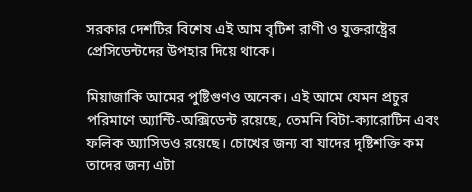সরকার দেশটির বিশেষ এই আম বৃটিশ রাণী ও যুক্তরাষ্ট্রের প্রেসিডেন্টদের উপহার দিয়ে থাকে।

মিয়াজাকি আমের পুষ্টিগুণও অনেক। এই আমে যেমন প্রচুর পরিমাণে অ্যান্টি-অক্সিডেন্ট রয়েছে, তেমনি বিটা-ক্যারোটিন এবং ফলিক অ্যাসিডও রয়েছে। চোখের জন্য বা যাদের দৃষ্টিশক্তি কম তাদের জন্য এটা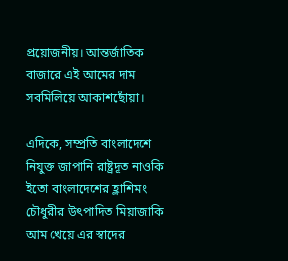প্রয়োজনীয়। আন্তর্জাতিক বাজারে এই আমের দাম সবমিলিয়ে আকাশছোঁয়া।

এদিকে, সম্প্রতি বাংলাদেশে নিযুক্ত জাপানি রাষ্ট্রদূত নাওকি ইতো বাংলাদেশের হ্লাশিমং চৌধুরীর উৎপাদিত মিয়াজাকি আম খেয়ে এর স্বাদের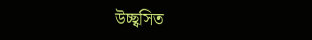উচ্ছ্বসিত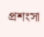প্রশংসা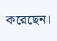করেছেন।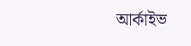আর্কাইভ